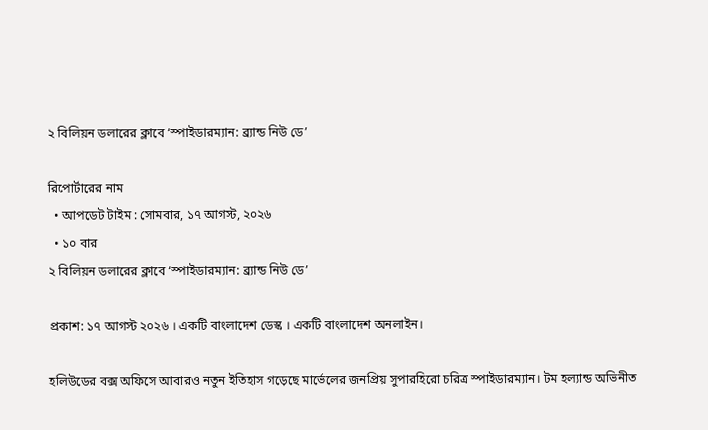২ বিলিয়ন ডলারের ক্লাবে ‘স্পাইডারম্যান: ব্র্যান্ড নিউ ডে’

রিপোর্টারের নাম
  • আপডেট টাইম : সোমবার, ১৭ আগস্ট, ২০২৬
  • ১০ বার
২ বিলিয়ন ডলারের ক্লাবে ‘স্পাইডারম্যান: ব্র্যান্ড নিউ ডে’

প্রকাশ: ১৭ আগস্ট ২০২৬ । একটি বাংলাদেশ ডেস্ক । একটি বাংলাদেশ অনলাইন।

হলিউডের বক্স অফিসে আবারও নতুন ইতিহাস গড়েছে মার্ভেলের জনপ্রিয় সুপারহিরো চরিত্র স্পাইডারম্যান। টম হল্যান্ড অভিনীত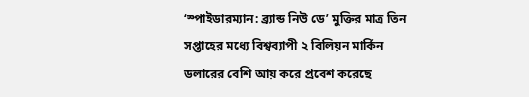‘স্পাইডারম্যান: ব্র্যান্ড নিউ ডে’ মুক্তির মাত্র তিন সপ্তাহের মধ্যে বিশ্বব্যাপী ২ বিলিয়ন মার্কিন ডলারের বেশি আয় করে প্রবেশ করেছে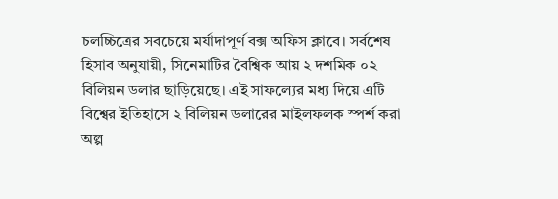চলচ্চিত্রের সবচেয়ে মর্যাদাপূর্ণ বক্স অফিস ক্লাবে। সর্বশেষ হিসাব অনুযায়ী, সিনেমাটির বৈশ্বিক আয় ২ দশমিক ০২ বিলিয়ন ডলার ছাড়িয়েছে। এই সাফল্যের মধ্য দিয়ে এটি বিশ্বের ইতিহাসে ২ বিলিয়ন ডলারের মাইলফলক স্পর্শ করা অল্প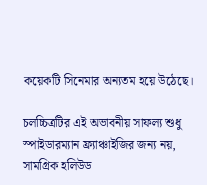কয়েকটি সিনেমার অন্যতম হয়ে উঠেছে।

চলচ্চিত্রটির এই অভাবনীয় সাফল্য শুধু স্পাইডারম্যান ফ্র্যাঞ্চাইজির জন্য নয়, সামগ্রিক হলিউড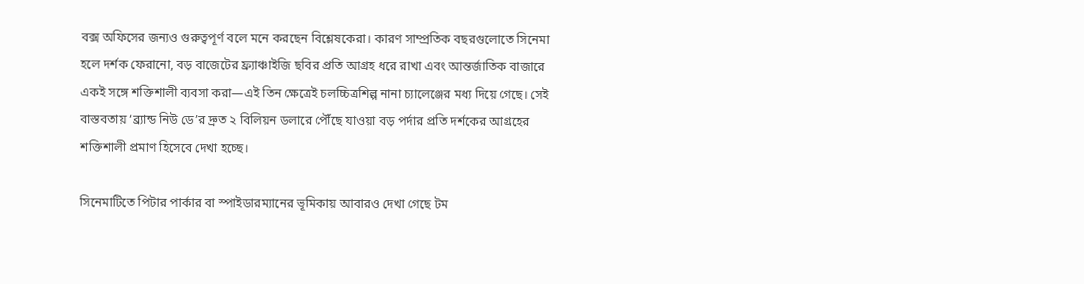বক্স অফিসের জন্যও গুরুত্বপূর্ণ বলে মনে করছেন বিশ্লেষকেরা। কারণ সাম্প্রতিক বছরগুলোতে সিনেমা হলে দর্শক ফেরানো, বড় বাজেটের ফ্র্যাঞ্চাইজি ছবির প্রতি আগ্রহ ধরে রাখা এবং আন্তর্জাতিক বাজারে একই সঙ্গে শক্তিশালী ব্যবসা করা—এই তিন ক্ষেত্রেই চলচ্চিত্রশিল্প নানা চ্যালেঞ্জের মধ্য দিয়ে গেছে। সেই বাস্তবতায় ‘ব্র্যান্ড নিউ ডে’র দ্রুত ২ বিলিয়ন ডলারে পৌঁছে যাওয়া বড় পর্দার প্রতি দর্শকের আগ্রহের শক্তিশালী প্রমাণ হিসেবে দেখা হচ্ছে।

সিনেমাটিতে পিটার পার্কার বা স্পাইডারম্যানের ভূমিকায় আবারও দেখা গেছে টম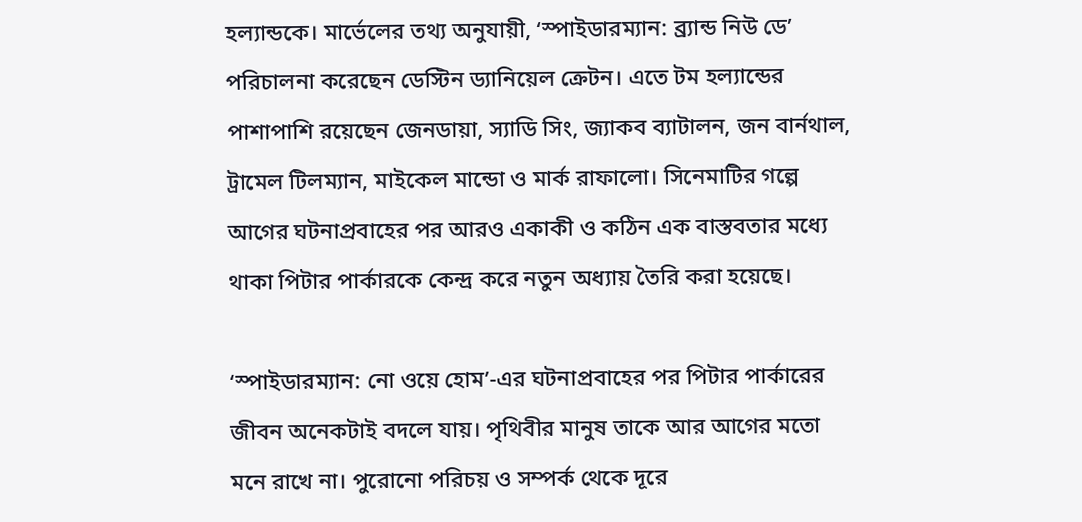হল্যান্ডকে। মার্ভেলের তথ্য অনুযায়ী, ‘স্পাইডারম্যান: ব্র্যান্ড নিউ ডে’ পরিচালনা করেছেন ডেস্টিন ড্যানিয়েল ক্রেটন। এতে টম হল্যান্ডের পাশাপাশি রয়েছেন জেনডায়া, স্যাডি সিং, জ্যাকব ব্যাটালন, জন বার্নথাল, ট্রামেল টিলম্যান, মাইকেল মান্ডো ও মার্ক রাফালো। সিনেমাটির গল্পে আগের ঘটনাপ্রবাহের পর আরও একাকী ও কঠিন এক বাস্তবতার মধ্যে থাকা পিটার পার্কারকে কেন্দ্র করে নতুন অধ্যায় তৈরি করা হয়েছে।

‘স্পাইডারম্যান: নো ওয়ে হোম’-এর ঘটনাপ্রবাহের পর পিটার পার্কারের জীবন অনেকটাই বদলে যায়। পৃথিবীর মানুষ তাকে আর আগের মতো মনে রাখে না। পুরোনো পরিচয় ও সম্পর্ক থেকে দূরে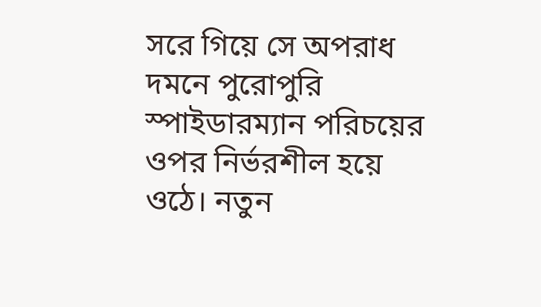সরে গিয়ে সে অপরাধ দমনে পুরোপুরি স্পাইডারম্যান পরিচয়ের ওপর নির্ভরশীল হয়ে ওঠে। নতুন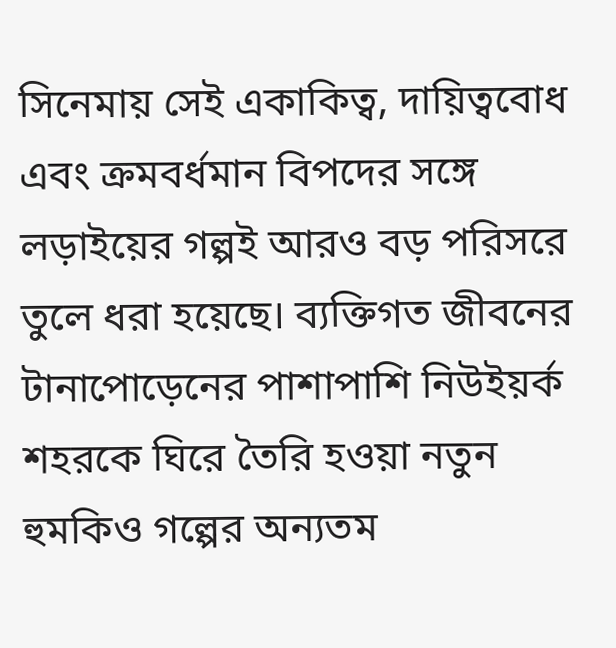সিনেমায় সেই একাকিত্ব, দায়িত্ববোধ এবং ক্রমবর্ধমান বিপদের সঙ্গে লড়াইয়ের গল্পই আরও বড় পরিসরে তুলে ধরা হয়েছে। ব্যক্তিগত জীবনের টানাপোড়েনের পাশাপাশি নিউইয়র্ক শহরকে ঘিরে তৈরি হওয়া নতুন হুমকিও গল্পের অন্যতম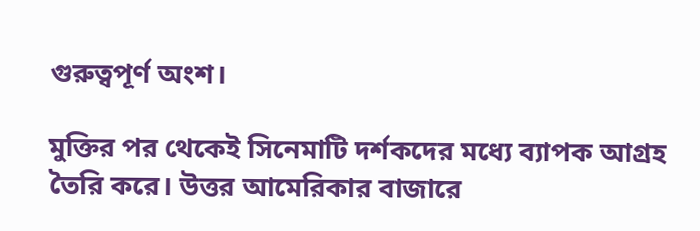গুরুত্বপূর্ণ অংশ।

মুক্তির পর থেকেই সিনেমাটি দর্শকদের মধ্যে ব্যাপক আগ্রহ তৈরি করে। উত্তর আমেরিকার বাজারে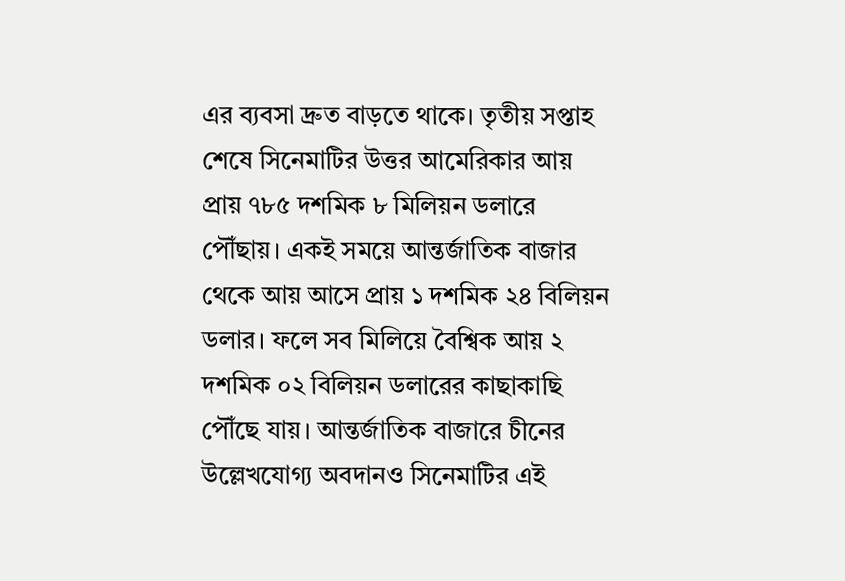এর ব্যবসা দ্রুত বাড়তে থাকে। তৃতীয় সপ্তাহ শেষে সিনেমাটির উত্তর আমেরিকার আয় প্রায় ৭৮৫ দশমিক ৮ মিলিয়ন ডলারে পৌঁছায়। একই সময়ে আন্তর্জাতিক বাজার থেকে আয় আসে প্রায় ১ দশমিক ২৪ বিলিয়ন ডলার। ফলে সব মিলিয়ে বৈশ্বিক আয় ২ দশমিক ০২ বিলিয়ন ডলারের কাছাকাছি পৌঁছে যায়। আন্তর্জাতিক বাজারে চীনের উল্লেখযোগ্য অবদানও সিনেমাটির এই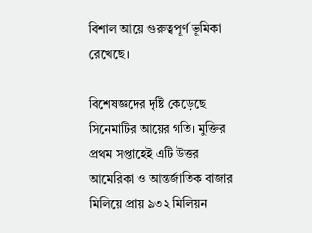বিশাল আয়ে গুরুত্বপূর্ণ ভূমিকা রেখেছে।

বিশেষজ্ঞদের দৃষ্টি কেড়েছে সিনেমাটির আয়ের গতি। মুক্তির প্রথম সপ্তাহেই এটি উত্তর আমেরিকা ও আন্তর্জাতিক বাজার মিলিয়ে প্রায় ৯৩২ মিলিয়ন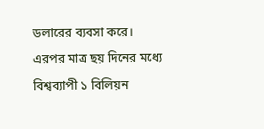ডলারের ব্যবসা করে। এরপর মাত্র ছয় দিনের মধ্যে বিশ্বব্যাপী ১ বিলিয়ন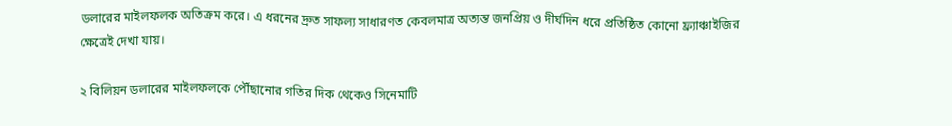ডলারের মাইলফলক অতিক্রম করে। এ ধরনের দ্রুত সাফল্য সাধারণত কেবলমাত্র অত্যন্ত জনপ্রিয় ও দীর্ঘদিন ধরে প্রতিষ্ঠিত কোনো ফ্র্যাঞ্চাইজির ক্ষেত্রেই দেখা যায়।

২ বিলিয়ন ডলারের মাইলফলকে পৌঁছানোর গতির দিক থেকেও সিনেমাটি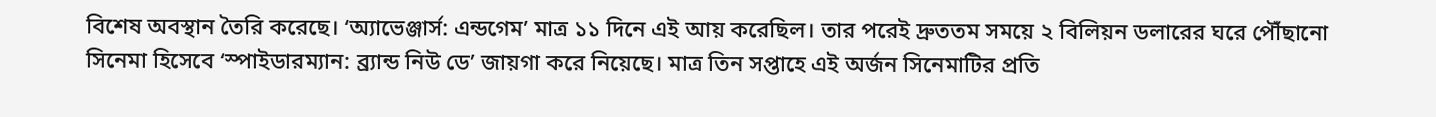বিশেষ অবস্থান তৈরি করেছে। ‘অ্যাভেঞ্জার্স: এন্ডগেম’ মাত্র ১১ দিনে এই আয় করেছিল। তার পরেই দ্রুততম সময়ে ২ বিলিয়ন ডলারের ঘরে পৌঁছানো সিনেমা হিসেবে ‘স্পাইডারম্যান: ব্র্যান্ড নিউ ডে’ জায়গা করে নিয়েছে। মাত্র তিন সপ্তাহে এই অর্জন সিনেমাটির প্রতি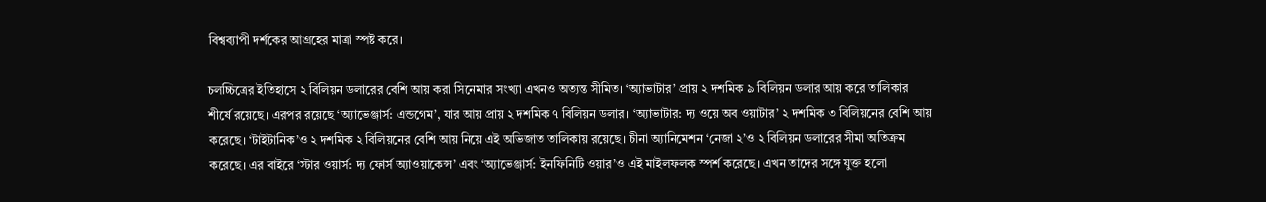বিশ্বব্যাপী দর্শকের আগ্রহের মাত্রা স্পষ্ট করে।

চলচ্চিত্রের ইতিহাসে ২ বিলিয়ন ডলারের বেশি আয় করা সিনেমার সংখ্যা এখনও অত্যন্ত সীমিত। ‘অ্যাভাটার’ প্রায় ২ দশমিক ৯ বিলিয়ন ডলার আয় করে তালিকার শীর্ষে রয়েছে। এরপর রয়েছে ‘অ্যাভেঞ্জার্স: এন্ডগেম’, যার আয় প্রায় ২ দশমিক ৭ বিলিয়ন ডলার। ‘অ্যাভাটার: দ্য ওয়ে অব ওয়াটার’ ২ দশমিক ৩ বিলিয়নের বেশি আয় করেছে। ‘টাইটানিক’ও ২ দশমিক ২ বিলিয়নের বেশি আয় নিয়ে এই অভিজাত তালিকায় রয়েছে। চীনা অ্যানিমেশন ‘নেজা ২’ও ২ বিলিয়ন ডলারের সীমা অতিক্রম করেছে। এর বাইরে ‘স্টার ওয়ার্স: দ্য ফোর্স অ্যাওয়াকেন্স’ এবং ‘অ্যাভেঞ্জার্স: ইনফিনিটি ওয়ার’ও এই মাইলফলক স্পর্শ করেছে। এখন তাদের সঙ্গে যুক্ত হলো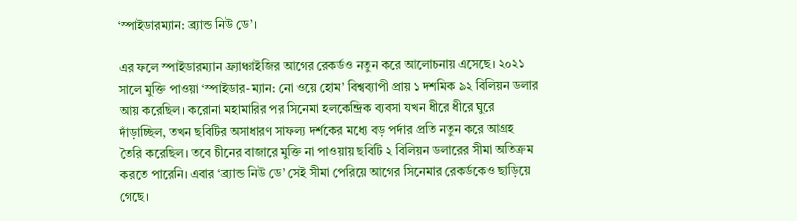‘স্পাইডারম্যান: ব্র্যান্ড নিউ ডে’।

এর ফলে স্পাইডারম্যান ফ্র্যাঞ্চাইজির আগের রেকর্ডও নতুন করে আলোচনায় এসেছে। ২০২১ সালে মুক্তি পাওয়া ‘স্পাইডার-ম্যান: নো ওয়ে হোম’ বিশ্বব্যাপী প্রায় ১ দশমিক ৯২ বিলিয়ন ডলার আয় করেছিল। করোনা মহামারির পর সিনেমা হলকেন্দ্রিক ব্যবসা যখন ধীরে ধীরে ঘুরে দাঁড়াচ্ছিল, তখন ছবিটির অসাধারণ সাফল্য দর্শকের মধ্যে বড় পর্দার প্রতি নতুন করে আগ্রহ তৈরি করেছিল। তবে চীনের বাজারে মুক্তি না পাওয়ায় ছবিটি ২ বিলিয়ন ডলারের সীমা অতিক্রম করতে পারেনি। এবার ‘ব্র্যান্ড নিউ ডে’ সেই সীমা পেরিয়ে আগের সিনেমার রেকর্ডকেও ছাড়িয়ে গেছে।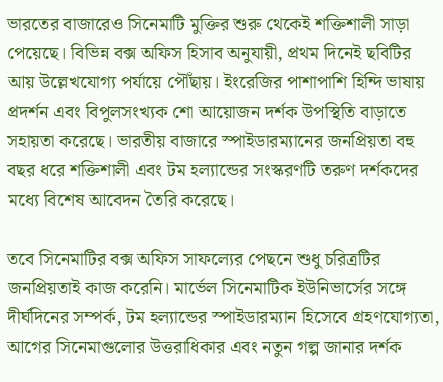ভারতের বাজারেও সিনেমাটি মুক্তির শুরু থেকেই শক্তিশালী সাড়া পেয়েছে। বিভিন্ন বক্স অফিস হিসাব অনুযায়ী, প্রথম দিনেই ছবিটির আয় উল্লেখযোগ্য পর্যায়ে পৌঁছায়। ইংরেজির পাশাপাশি হিন্দি ভাষায় প্রদর্শন এবং বিপুলসংখ্যক শো আয়োজন দর্শক উপস্থিতি বাড়াতে সহায়তা করেছে। ভারতীয় বাজারে স্পাইডারম্যানের জনপ্রিয়তা বহু বছর ধরে শক্তিশালী এবং টম হল্যান্ডের সংস্করণটি তরুণ দর্শকদের মধ্যে বিশেষ আবেদন তৈরি করেছে।

তবে সিনেমাটির বক্স অফিস সাফল্যের পেছনে শুধু চরিত্রটির জনপ্রিয়তাই কাজ করেনি। মার্ভেল সিনেমাটিক ইউনিভার্সের সঙ্গে দীর্ঘদিনের সম্পর্ক, টম হল্যান্ডের স্পাইডারম্যান হিসেবে গ্রহণযোগ্যতা, আগের সিনেমাগুলোর উত্তরাধিকার এবং নতুন গল্প জানার দর্শক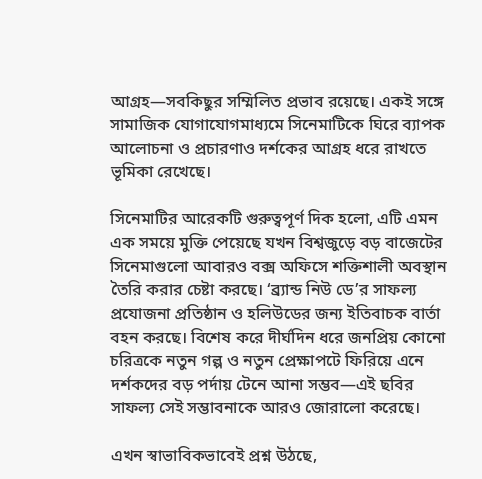আগ্রহ—সবকিছুর সম্মিলিত প্রভাব রয়েছে। একই সঙ্গে সামাজিক যোগাযোগমাধ্যমে সিনেমাটিকে ঘিরে ব্যাপক আলোচনা ও প্রচারণাও দর্শকের আগ্রহ ধরে রাখতে ভূমিকা রেখেছে।

সিনেমাটির আরেকটি গুরুত্বপূর্ণ দিক হলো, এটি এমন এক সময়ে মুক্তি পেয়েছে যখন বিশ্বজুড়ে বড় বাজেটের সিনেমাগুলো আবারও বক্স অফিসে শক্তিশালী অবস্থান তৈরি করার চেষ্টা করছে। ‘ব্র্যান্ড নিউ ডে’র সাফল্য প্রযোজনা প্রতিষ্ঠান ও হলিউডের জন্য ইতিবাচক বার্তা বহন করছে। বিশেষ করে দীর্ঘদিন ধরে জনপ্রিয় কোনো চরিত্রকে নতুন গল্প ও নতুন প্রেক্ষাপটে ফিরিয়ে এনে দর্শকদের বড় পর্দায় টেনে আনা সম্ভব—এই ছবির সাফল্য সেই সম্ভাবনাকে আরও জোরালো করেছে।

এখন স্বাভাবিকভাবেই প্রশ্ন উঠছে,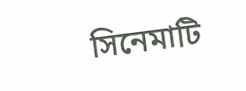সিনেমাটি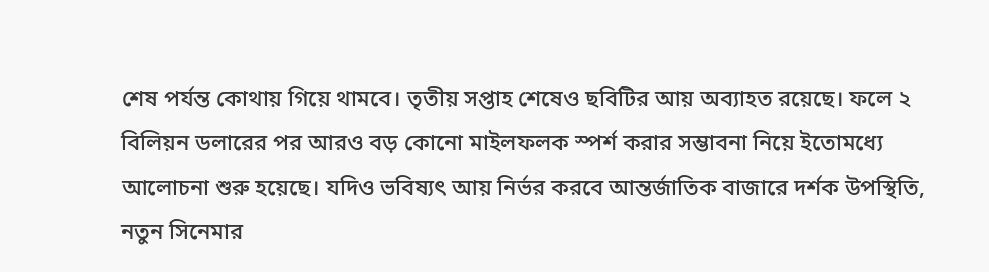শেষ পর্যন্ত কোথায় গিয়ে থামবে। তৃতীয় সপ্তাহ শেষেও ছবিটির আয় অব্যাহত রয়েছে। ফলে ২ বিলিয়ন ডলারের পর আরও বড় কোনো মাইলফলক স্পর্শ করার সম্ভাবনা নিয়ে ইতোমধ্যে আলোচনা শুরু হয়েছে। যদিও ভবিষ্যৎ আয় নির্ভর করবে আন্তর্জাতিক বাজারে দর্শক উপস্থিতি, নতুন সিনেমার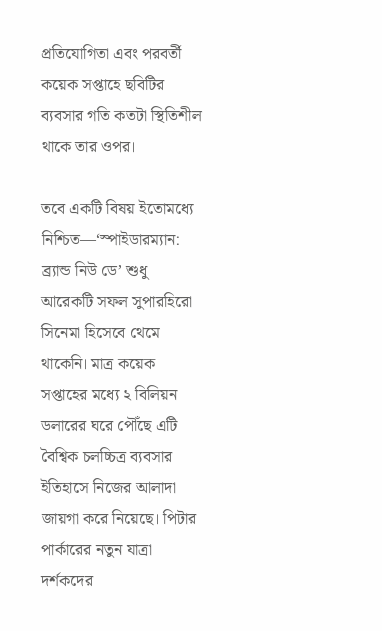প্রতিযোগিতা এবং পরবর্তী কয়েক সপ্তাহে ছবিটির ব্যবসার গতি কতটা স্থিতিশীল থাকে তার ওপর।

তবে একটি বিষয় ইতোমধ্যে নিশ্চিত—‘স্পাইডারম্যান: ব্র্যান্ড নিউ ডে’ শুধু আরেকটি সফল সুপারহিরো সিনেমা হিসেবে থেমে থাকেনি। মাত্র কয়েক সপ্তাহের মধ্যে ২ বিলিয়ন ডলারের ঘরে পৌঁছে এটি বৈশ্বিক চলচ্চিত্র ব্যবসার ইতিহাসে নিজের আলাদা জায়গা করে নিয়েছে। পিটার পার্কারের নতুন যাত্রা দর্শকদের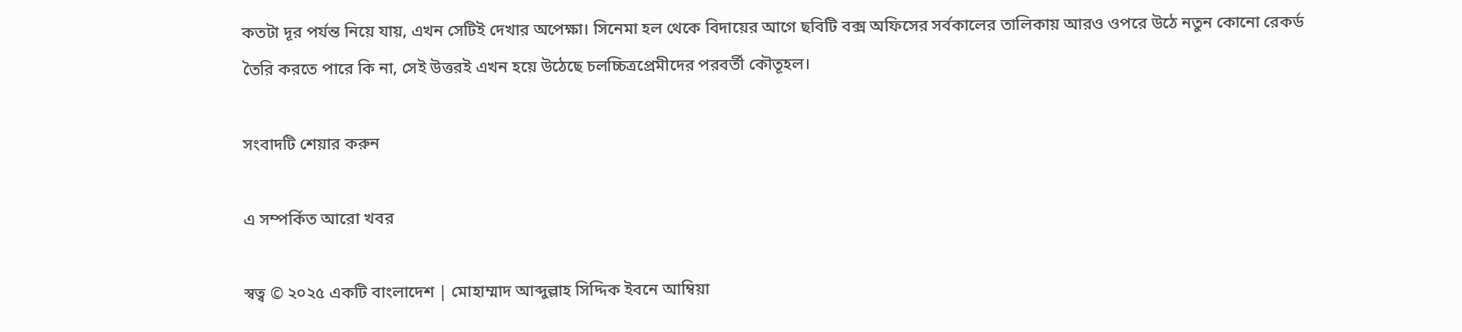কতটা দূর পর্যন্ত নিয়ে যায়, এখন সেটিই দেখার অপেক্ষা। সিনেমা হল থেকে বিদায়ের আগে ছবিটি বক্স অফিসের সর্বকালের তালিকায় আরও ওপরে উঠে নতুন কোনো রেকর্ড তৈরি করতে পারে কি না, সেই উত্তরই এখন হয়ে উঠেছে চলচ্চিত্রপ্রেমীদের পরবর্তী কৌতূহল।

সংবাদটি শেয়ার করুন

এ সম্পর্কিত আরো খবর

স্বত্ব © ২০২৫ একটি বাংলাদেশ | মোহাম্মাদ আব্দুল্লাহ সিদ্দিক ইবনে আম্বিয়া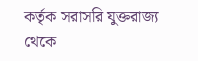কর্তৃক সরাসরি যুক্তরাজ্য থেকে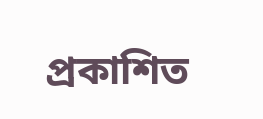প্রকাশিত